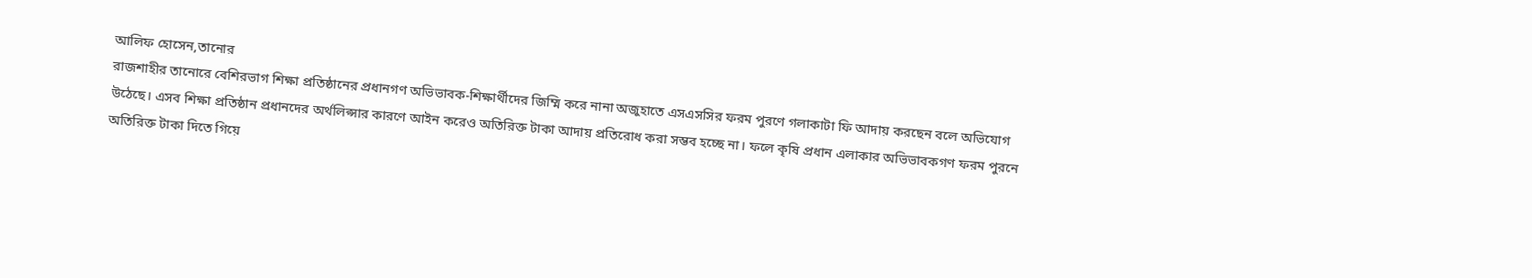আলিফ হোসেন,তানোর
রাজশাহীর তানোরে বেশিরভাগ শিক্ষা প্রতিষ্ঠানের প্রধানগণ অভিভাবক-শিক্ষার্থীদের জিম্মি করে নানা অজুহাতে এসএসসির ফরম পুরণে গলাকাটা ফি আদায় করছেন বলে অভিযোগ উঠেছে। এসব শিক্ষা প্রতিষ্ঠান প্রধানদের অর্থলিপ্সার কারণে আইন করেও অতিরিক্ত টাকা আদায় প্রতিরোধ করা সম্ভব হচ্ছে না। ফলে কৃষি প্রধান এলাকার অভিভাবকগণ ফরম পুরনে অতিরিক্ত টাকা দিতে গিয়ে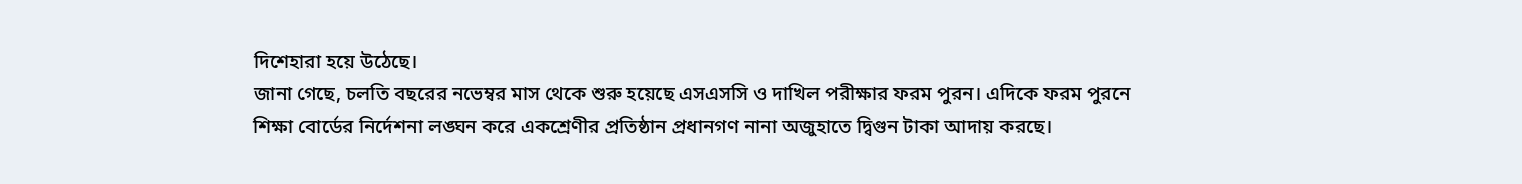দিশেহারা হয়ে উঠেছে।
জানা গেছে, চলতি বছরের নভেম্বর মাস থেকে শুরু হয়েছে এসএসসি ও দাখিল পরীক্ষার ফরম পুরন। এদিকে ফরম পুরনে শিক্ষা বোর্ডের নির্দেশনা লঙ্ঘন করে একশ্রেণীর প্রতিষ্ঠান প্রধানগণ নানা অজুহাতে দ্বিগুন টাকা আদায় করছে।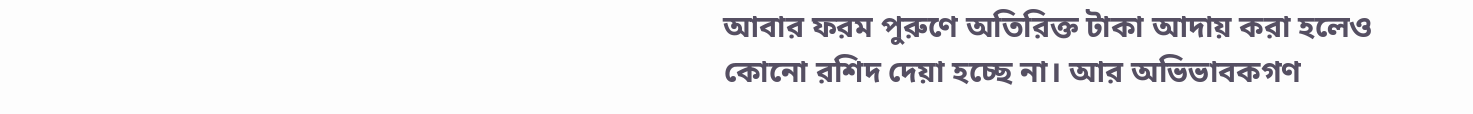আবার ফরম পুরুণে অতিরিক্ত টাকা আদায় করা হলেও কোনো রশিদ দেয়া হচ্ছে না। আর অভিভাবকগণ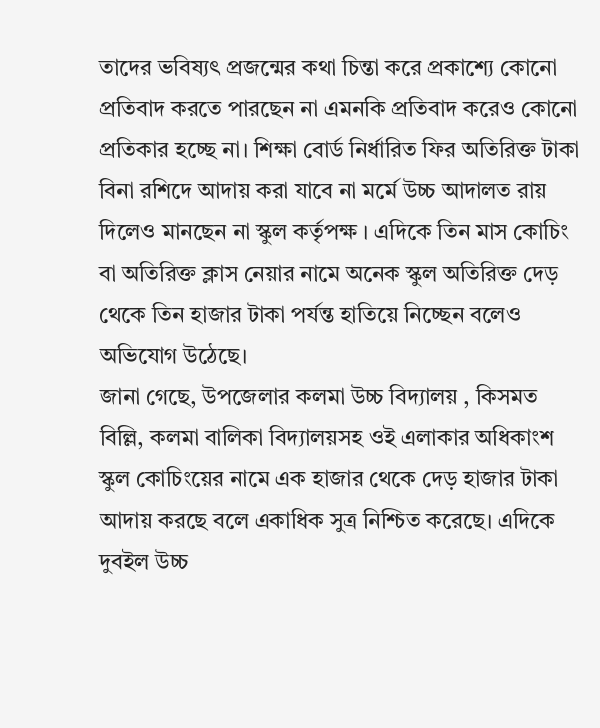তাদের ভবিষ্যৎ প্রজন্মের কথা চিন্তা করে প্রকাশ্যে কোনো প্রতিবাদ করতে পারছেন না এমনকি প্রতিবাদ করেও কোনো প্রতিকার হচ্ছে না। শিক্ষা বোর্ড নির্ধারিত ফির অতিরিক্ত টাকা বিনা রশিদে আদায় করা যাবে না মর্মে উচ্চ আদালত রায় দিলেও মানছেন না স্কুল কর্তৃপক্ষ । এদিকে তিন মাস কোচিং বা অতিরিক্ত ক্লাস নেয়ার নামে অনেক স্কুল অতিরিক্ত দেড় থেকে তিন হাজার টাকা পর্যন্ত হাতিয়ে নিচ্ছেন বলেও অভিযোগ উঠেছে।
জানা গেছে, উপজেলার কলমা উচ্চ বিদ্যালয় , কিসমত বিল্লি, কলমা বালিকা বিদ্যালয়সহ ওই এলাকার অধিকাংশ স্কুল কোচিংয়ের নামে এক হাজার থেকে দেড় হাজার টাকা আদায় করছে বলে একাধিক সুত্র নিশ্চিত করেছে। এদিকে দুবইল উচ্চ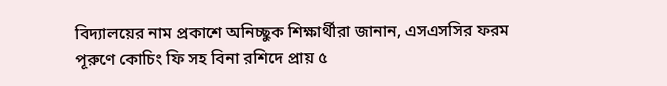বিদ্যালয়ের নাম প্রকাশে অনিচ্ছুক শিক্ষার্থীরা জানান, এসএসসির ফরম পূরুণে কোচিং ফি সহ বিনা রশিদে প্রায় ৫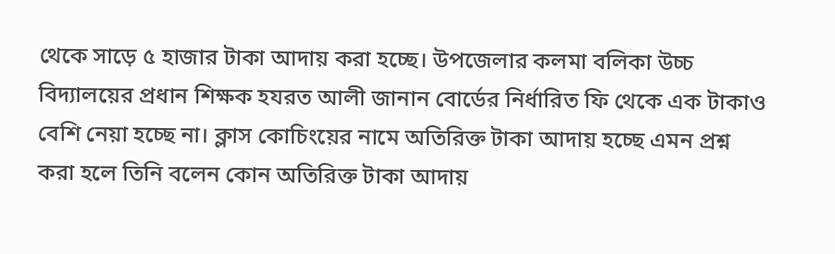থেকে সাড়ে ৫ হাজার টাকা আদায় করা হচ্ছে। উপজেলার কলমা বলিকা উচ্চ বিদ্যালয়ের প্রধান শিক্ষক হযরত আলী জানান বোর্ডের নির্ধারিত ফি থেকে এক টাকাও বেশি নেয়া হচ্ছে না। ক্লাস কোচিংয়ের নামে অতিরিক্ত টাকা আদায় হচ্ছে এমন প্রশ্ন করা হলে তিনি বলেন কোন অতিরিক্ত টাকা আদায়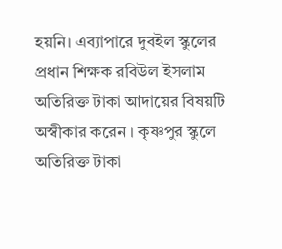হয়নি। এব্যাপারে দুবইল স্কুলের প্রধান শিক্ষক রবিউল ইসলাম অতিরিক্ত টাকা আদায়ের বিষয়টি অস্বীকার করেন । কৃষ্ণপুর স্কুলে অতিরিক্ত টাকা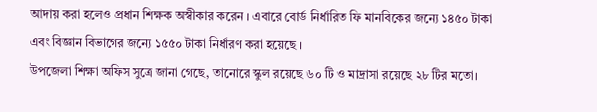আদায় করা হলেও প্রধান শিক্ষক অস্বীকার করেন । এবারে বোর্ড নির্ধারিত ফি মানবিকের জন্যে ১৪৫০ টাকা এবং বিজ্ঞান বিভাগের জন্যে ১৫৫০ টাকা নির্ধারণ করা হয়েছে ।
উপজেলা শিক্ষা অফিস সুত্রে জানা গেছে, তানোরে স্কুল রয়েছে ৬০ টি ও মাদ্রাসা রয়েছে ২৮ টির মতো।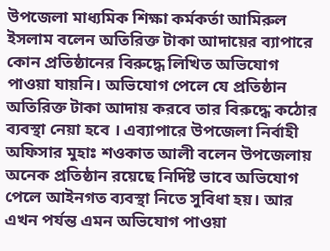উপজেলা মাধ্যমিক শিক্ষা কর্মকর্তা আমিরুল ইসলাম বলেন অতিরিক্ত টাকা আদায়ের ব্যাপারে কোন প্রতিষ্ঠানের বিরুদ্ধে লিখিত অভিযোগ পাওয়া যায়নি। অভিযোগ পেলে যে প্রতিষ্ঠান অতিরিক্ত টাকা আদায় করবে তার বিরুদ্ধে কঠোর ব্যবস্থা নেয়া হবে । এব্যাপারে উপজেলা নির্বাহী অফিসার মুহাঃ শওকাত আলী বলেন উপজেলায় অনেক প্রতিষ্ঠান রয়েছে নির্দিষ্ট ভাবে অভিযোগ পেলে আইনগত ব্যবস্থা নিতে সুবিধা হয়। আর এখন পর্যন্ত এমন অভিযোগ পাওয়া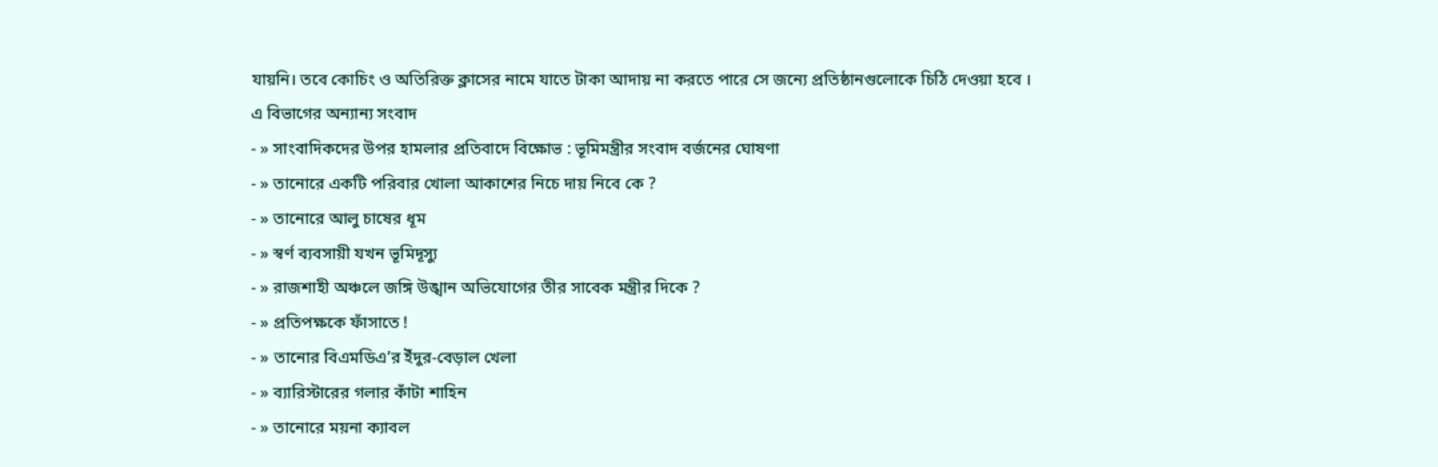যায়নি। তবে কোচিং ও অতিরিক্ত ক্লাসের নামে যাতে টাকা আদায় না করতে পারে সে জন্যে প্রতিষ্ঠানগুলোকে চিঠি দেওয়া হবে ।
এ বিভাগের অন্যান্য সংবাদ
- » সাংবাদিকদের উপর হামলার প্রতিবাদে বিক্ষোভ : ভূমিমন্ত্রীর সংবাদ বর্জনের ঘোষণা
- » তানোরে একটি পরিবার খোলা আকাশের নিচে দায় নিবে কে ?
- » তানোরে আলু চাষের ধূম
- » স্বর্ণ ব্যবসায়ী যখন ভূমিদূস্যু
- » রাজশাহী অঞ্চলে জঙ্গি উঙ্খান অভিযোগের তীর সাবেক মন্ত্রীর দিকে ?
- » প্রতিপক্ষকে ফাঁসাতে !
- » তানোর বিএমডিএ’র ইঁদুর-বেড়াল খেলা
- » ব্যারিস্টারের গলার কাঁটা শাহিন
- » তানোরে ময়না ক্যাবল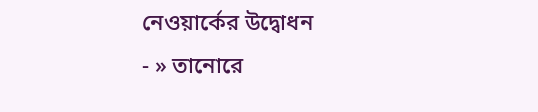নেওয়ার্কের উদ্বোধন
- » তানোরে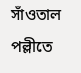সাঁওতাল পল্লীতে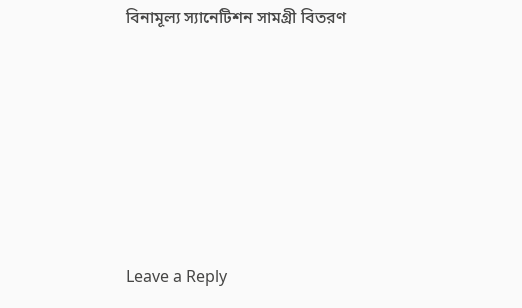বিনামূল্য স্যানেটিশন সামগ্রী বিতরণ










Leave a Reply